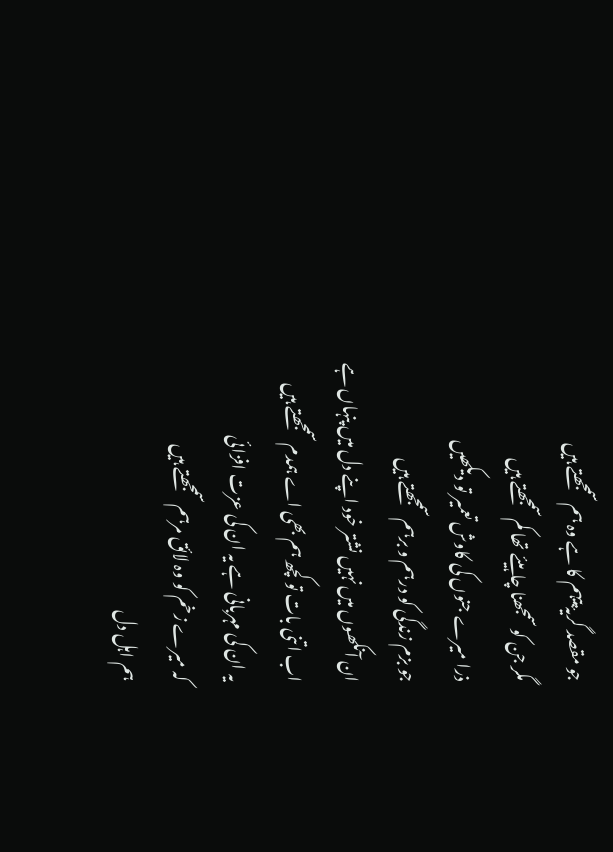جو مقصد گریۂ پیہم کا ہے وہ ہم سمجھتے ہیں
مگر جن کو سمجھنا چاہیئے تھا کم سمجھتے ہیں
ذرا میرے جنوں کی کاوش تعمیر تو دیکھیں
جو بزم زندگی کو درہم و برہم سمجھتے ہیں
ان آنکھوں میں نہیں نشتر خود اپنے دل میں پنہاں ہے
اب اتنی بات تو کچھ ہم بھی اے ہمدم سمجھتے ہیں
یہ ان کی مہربانی ہے یہ ان کی عزت افزائی
کہ میرے زخم کو وہ لائق مرہم سمجھتے ہیں
ہم اہل دل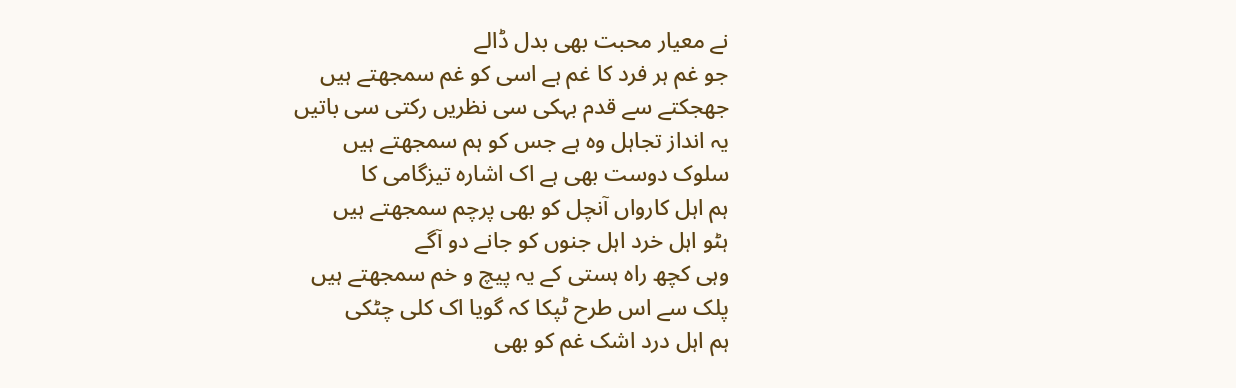نے معیار محبت بھی بدل ڈالے
جو غم ہر فرد کا غم ہے اسی کو غم سمجھتے ہیں
جھجکتے سے قدم بہکی سی نظریں رکتی سی باتیں
یہ انداز تجاہل وہ ہے جس کو ہم سمجھتے ہیں
سلوک دوست بھی ہے اک اشارہ تیزگامی کا
ہم اہل کارواں آنچل کو بھی پرچم سمجھتے ہیں
ہٹو اہل خرد اہل جنوں کو جانے دو آگے
وہی کچھ راہ ہستی کے یہ پیچ و خم سمجھتے ہیں
پلک سے اس طرح ٹپکا کہ گویا اک کلی چٹکی
ہم اہل درد اشک غم کو بھی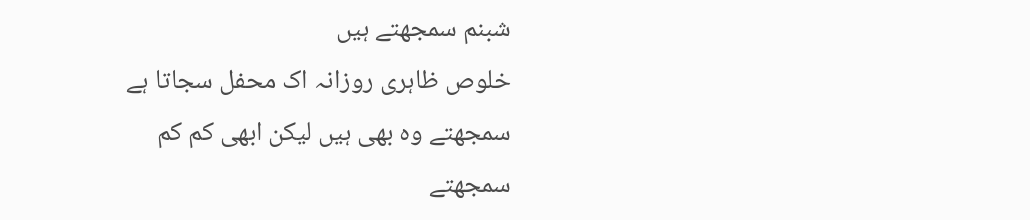شبنم سمجھتے ہیں
خلوص ظاہری روزانہ اک محفل سجاتا ہے
سمجھتے وہ بھی ہیں لیکن ابھی کم کم سمجھتے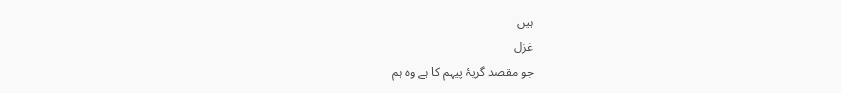ہیں
غزل
جو مقصد گریۂ پیہم کا ہے وہ ہم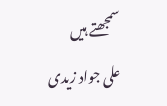سمجھتے ہیں
علی جواد زیدی